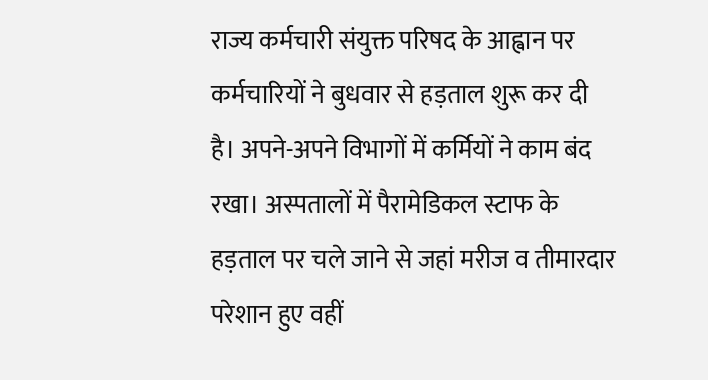राज्य कर्मचारी संयुक्त परिषद के आह्वान पर कर्मचारियों ने बुधवार से हड़ताल शुरू कर दी है। अपने-अपने विभागों में कर्मियों ने काम बंद रखा। अस्पतालों में पैरामेडिकल स्टाफ के हड़ताल पर चले जाने से जहां मरीज व तीमारदार परेशान हुए वहीं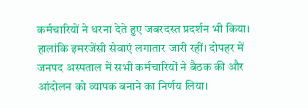कर्मचारियों ने धरना देते हुए जबरदस्त प्रदर्शन भी किया। हालांकि इमरजेंसी सेवाएं लगातार जारी रहीं। दोपहर में जनपद अस्पताल में सभी कर्मचारियों ने बैठक की और आंदोलन को व्यापक बनाने का निर्णय लिया।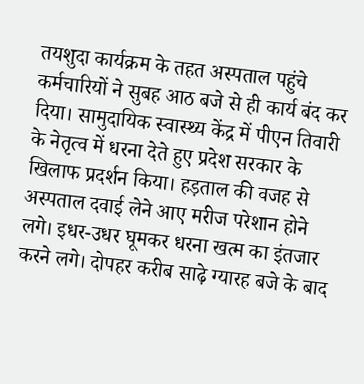तयशुदा कार्यक्रम के तहत अस्पताल पहुंचे कर्मचारियों ने सुबह आठ बजे से ही कार्य बंद कर दिया। सामुदायिक स्वास्थ्य केंद्र में पीएन तिवारी के नेतृत्व में धरना देते हुए प्रदेश सरकार के खिलाफ प्रदर्शन किया। हड़ताल की वजह से अस्पताल दवाई लेने आए मरीज परेशान होने लगे। इधर-उधर घूमकर धरना खत्म का इंतजार करने लगे। दोपहर करीब साढ़े ग्यारह बजे के बाद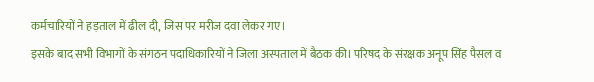कर्मचारियों ने हड़ताल में ढील दी, जिस पर मरीज दवा लेकर गए।
इसके बाद सभी विभागों के संगठन पदाधिकारियों ने जिला अस्पताल में बैठक की। परिषद के संरक्षक अनूप सिंह पैसल व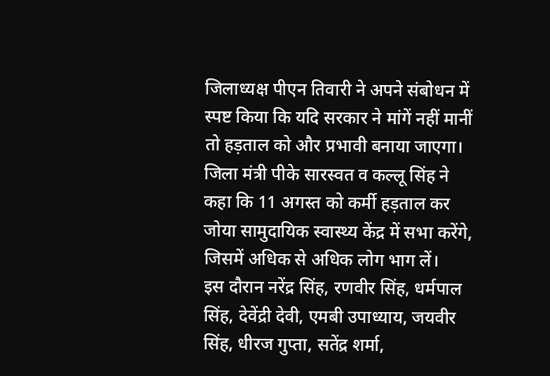जिलाध्यक्ष पीएन तिवारी ने अपने संबोधन में स्पष्ट किया कि यदि सरकार ने मांगें नहीं मानीं तो हड़ताल को और प्रभावी बनाया जाएगा। जिला मंत्री पीके सारस्वत व कल्लू सिंह ने कहा कि 11 अगस्त को कर्मी हड़ताल कर जोया सामुदायिक स्वास्थ्य केंद्र में सभा करेंगे, जिसमें अधिक से अधिक लोग भाग लें।
इस दौरान नरेंद्र सिंह, रणवीर सिंह, धर्मपाल सिंह, देवेंद्री देवी, एमबी उपाध्याय, जयवीर सिंह, धीरज गुप्ता, सतेंद्र शर्मा,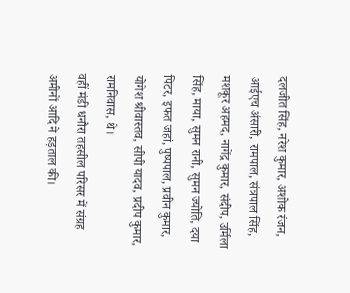दलजीत सिंह, नरेश कुमार, अशोक रंजन, आईएच अंसारी, रामपाल, संत्रपाल सिंह, मशकूर अहमद, नागेंद्र कुमार, संदीप, उर्मिला सिंह, माया, सुमन रानी, सुमन ज्योति, दया पिटर, इफत जहां, पुष्पपाल, प्रवीन कुमार, योगेश श्रीवास्तव, सीपी यादव, प्रदीप कुमार, रामनिवास, थे।
वहीं मंडी धनौरा तहसील परिसर में संग्रह अमीनों आदि ने हड़ताल की।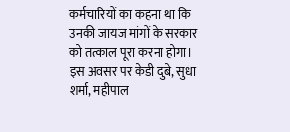कर्मचारियों का कहना था कि उनकी जायज मांगों के सरकार को तत्काल पूरा करना होगा। इस अवसर पर केडी दुबे, सुधा शर्मा, महीपाल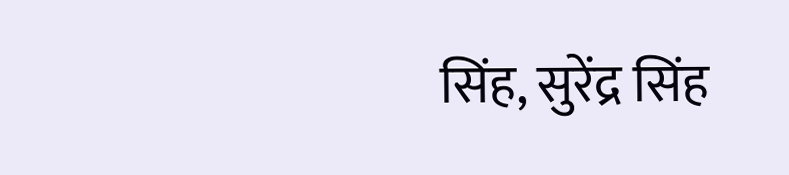सिंह, सुरेंद्र सिंह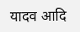यादव आदि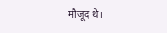मौजूद थे।